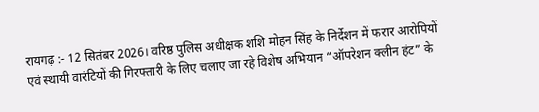रायगढ़ :- 12 सितंबर 2026। वरिष्ठ पुलिस अधीक्षक शशि मोहन सिंह के निर्देशन में फरार आरोपियों एवं स्थायी वारंटियों की गिरफ्तारी के लिए चलाए जा रहे विशेष अभियान “ऑपरेशन क्लीन हंट” के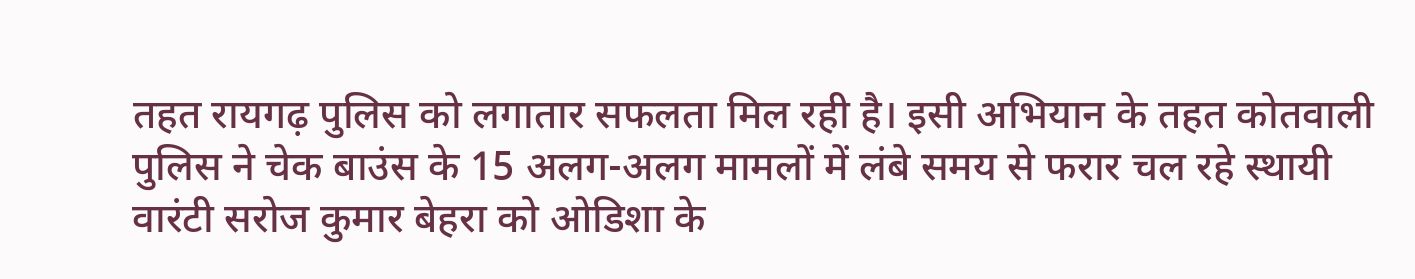तहत रायगढ़ पुलिस को लगातार सफलता मिल रही है। इसी अभियान के तहत कोतवाली पुलिस ने चेक बाउंस के 15 अलग-अलग मामलों में लंबे समय से फरार चल रहे स्थायी वारंटी सरोज कुमार बेहरा को ओडिशा के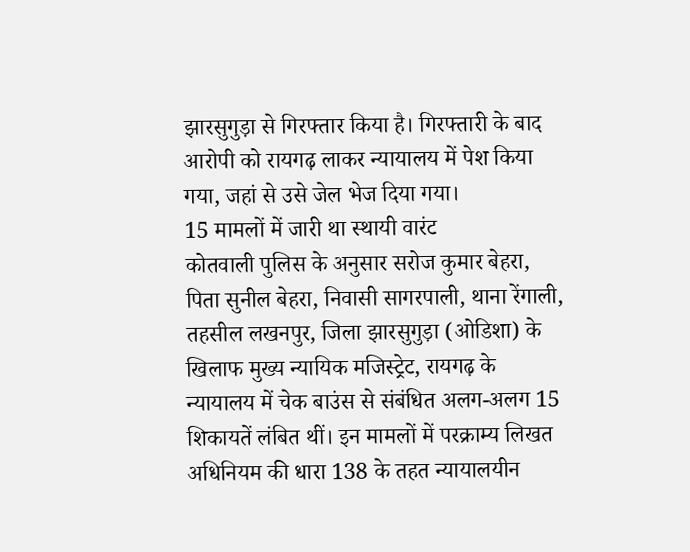झारसुगुड़ा से गिरफ्तार किया है। गिरफ्तारी के बाद आरोपी को रायगढ़ लाकर न्यायालय में पेश किया गया, जहां से उसे जेल भेज दिया गया।
15 मामलों में जारी था स्थायी वारंट
कोतवाली पुलिस के अनुसार सरोज कुमार बेहरा, पिता सुनील बेहरा, निवासी सागरपाली, थाना रेंगाली, तहसील लखनपुर, जिला झारसुगुड़ा (ओडिशा) के खिलाफ मुख्य न्यायिक मजिस्ट्रेट, रायगढ़ के न्यायालय में चेक बाउंस से संबंधित अलग-अलग 15 शिकायतें लंबित थीं। इन मामलों में परक्राम्य लिखत अधिनियम की धारा 138 के तहत न्यायालयीन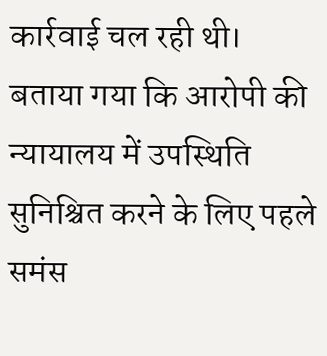कार्रवाई चल रही थी।
बताया गया कि आरोपी की न्यायालय में उपस्थिति सुनिश्चित करने के लिए पहले समंस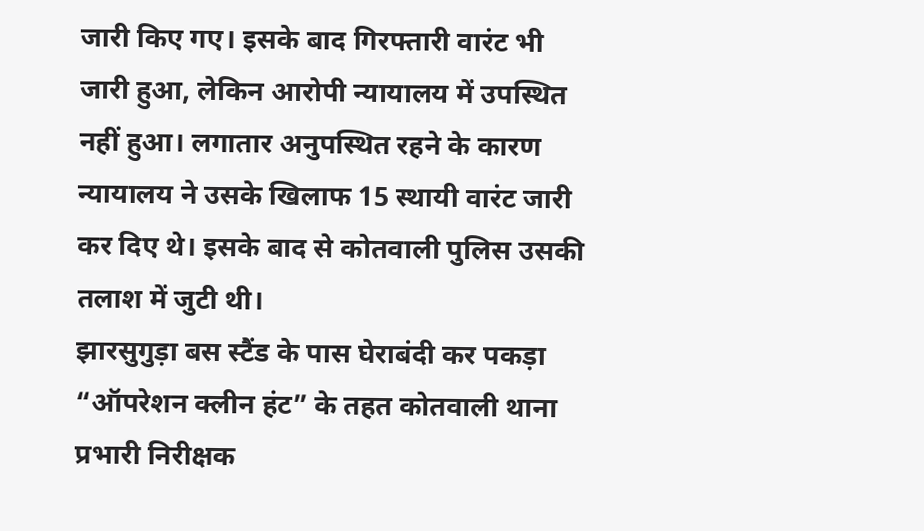जारी किए गए। इसके बाद गिरफ्तारी वारंट भी जारी हुआ, लेकिन आरोपी न्यायालय में उपस्थित नहीं हुआ। लगातार अनुपस्थित रहने के कारण न्यायालय ने उसके खिलाफ 15 स्थायी वारंट जारी कर दिए थे। इसके बाद से कोतवाली पुलिस उसकी तलाश में जुटी थी।
झारसुगुड़ा बस स्टैंड के पास घेराबंदी कर पकड़ा
“ऑपरेशन क्लीन हंट” के तहत कोतवाली थाना प्रभारी निरीक्षक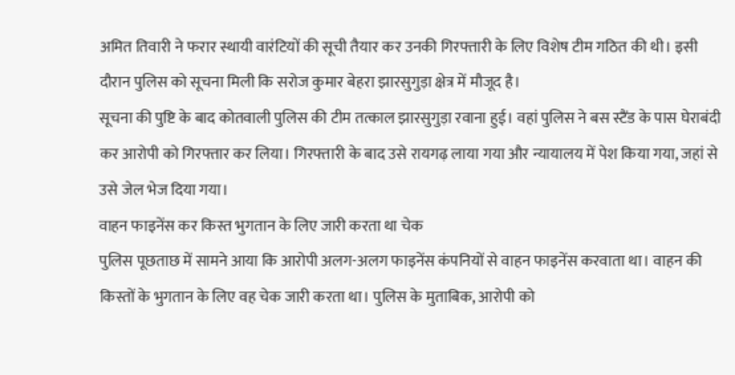अमित तिवारी ने फरार स्थायी वारंटियों की सूची तैयार कर उनकी गिरफ्तारी के लिए विशेष टीम गठित की थी। इसी दौरान पुलिस को सूचना मिली कि सरोज कुमार बेहरा झारसुगुड़ा क्षेत्र में मौजूद है।
सूचना की पुष्टि के बाद कोतवाली पुलिस की टीम तत्काल झारसुगुड़ा रवाना हुई। वहां पुलिस ने बस स्टैंड के पास घेराबंदी कर आरोपी को गिरफ्तार कर लिया। गिरफ्तारी के बाद उसे रायगढ़ लाया गया और न्यायालय में पेश किया गया, जहां से उसे जेल भेज दिया गया।
वाहन फाइनेंस कर किस्त भुगतान के लिए जारी करता था चेक
पुलिस पूछताछ में सामने आया कि आरोपी अलग-अलग फाइनेंस कंपनियों से वाहन फाइनेंस करवाता था। वाहन की किस्तों के भुगतान के लिए वह चेक जारी करता था। पुलिस के मुताबिक, आरोपी को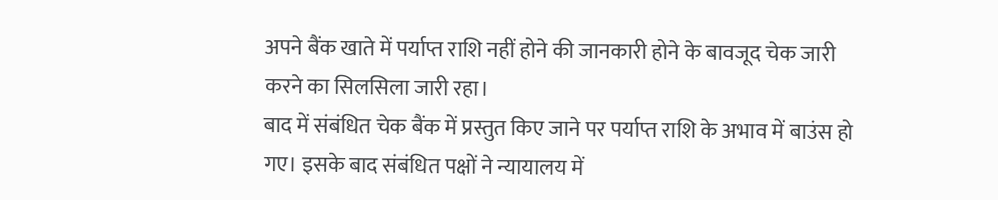अपने बैंक खाते में पर्याप्त राशि नहीं होने की जानकारी होने के बावजूद चेक जारी करने का सिलसिला जारी रहा।
बाद में संबंधित चेक बैंक में प्रस्तुत किए जाने पर पर्याप्त राशि के अभाव में बाउंस हो गए। इसके बाद संबंधित पक्षों ने न्यायालय में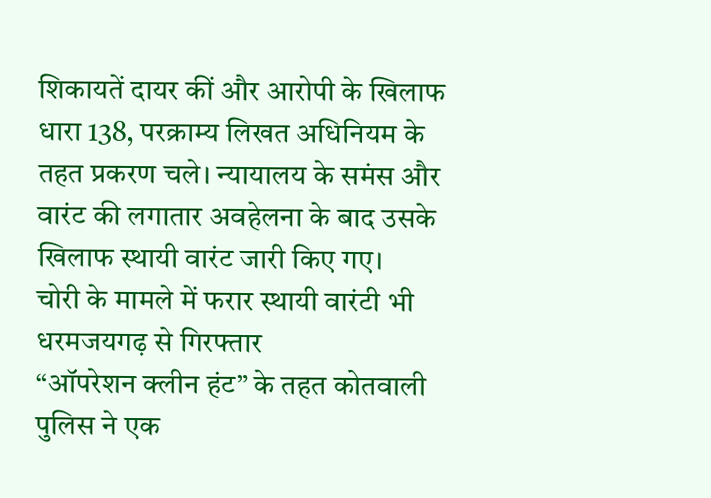शिकायतें दायर कीं और आरोपी के खिलाफ धारा 138, परक्राम्य लिखत अधिनियम के तहत प्रकरण चले। न्यायालय के समंस और वारंट की लगातार अवहेलना के बाद उसके खिलाफ स्थायी वारंट जारी किए गए।
चोरी के मामले में फरार स्थायी वारंटी भी धरमजयगढ़ से गिरफ्तार
“ऑपरेशन क्लीन हंट” के तहत कोतवाली पुलिस ने एक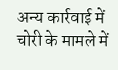अन्य कार्रवाई में चोरी के मामले में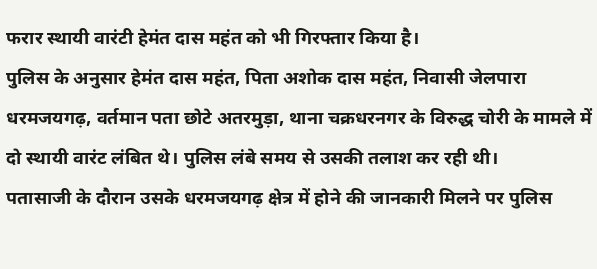फरार स्थायी वारंटी हेमंत दास महंत को भी गिरफ्तार किया है।
पुलिस के अनुसार हेमंत दास महंत, पिता अशोक दास महंत, निवासी जेलपारा धरमजयगढ़, वर्तमान पता छोटे अतरमुड़ा, थाना चक्रधरनगर के विरुद्ध चोरी के मामले में दो स्थायी वारंट लंबित थे। पुलिस लंबे समय से उसकी तलाश कर रही थी।
पतासाजी के दौरान उसके धरमजयगढ़ क्षेत्र में होने की जानकारी मिलने पर पुलिस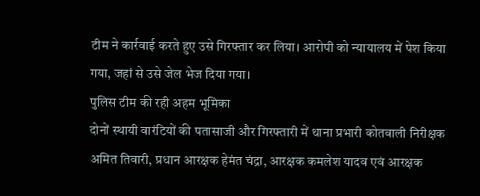टीम ने कार्रवाई करते हुए उसे गिरफ्तार कर लिया। आरोपी को न्यायालय में पेश किया गया, जहां से उसे जेल भेज दिया गया।
पुलिस टीम की रही अहम भूमिका
दोनों स्थायी वारंटियों की पतासाजी और गिरफ्तारी में थाना प्रभारी कोतवाली निरीक्षक अमित तिवारी, प्रधान आरक्षक हेमंत चंद्रा, आरक्षक कमलेश यादव एवं आरक्षक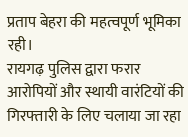प्रताप बेहरा की महत्वपूर्ण भूमिका रही।
रायगढ़ पुलिस द्वारा फरार आरोपियों और स्थायी वारंटियों की गिरफ्तारी के लिए चलाया जा रहा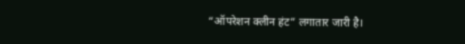“ऑपरेशन क्लीन हंट” लगातार जारी है।